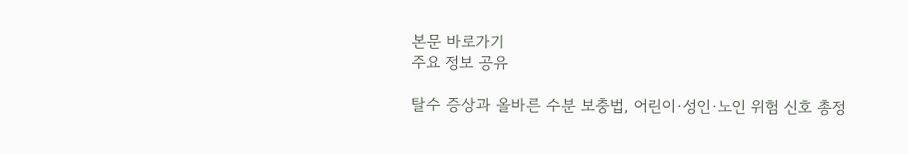본문 바로가기
주요 정보 공유

탈수 증상과 올바른 수분 보충법, 어린이·성인·노인 위험 신호 총정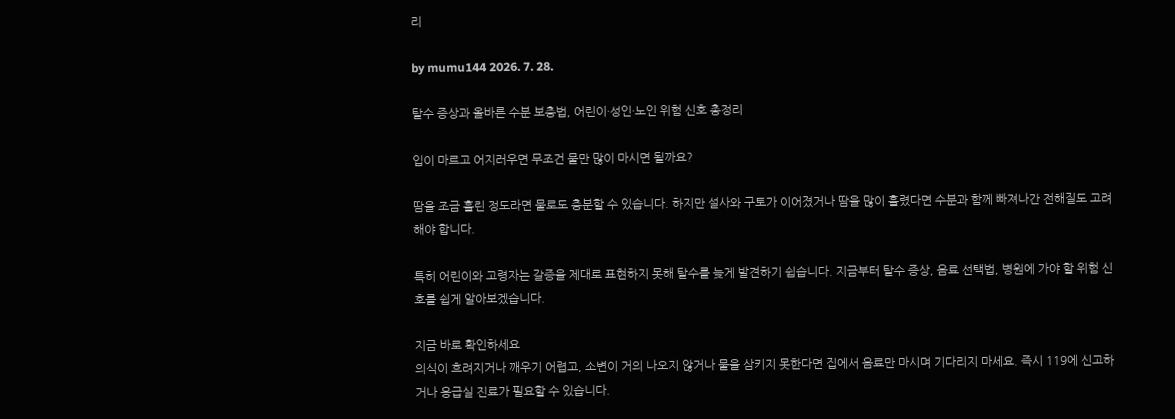리

by mumu144 2026. 7. 28.

탈수 증상과 올바른 수분 보충법, 어린이·성인·노인 위험 신호 총정리

입이 마르고 어지러우면 무조건 물만 많이 마시면 될까요?

땀을 조금 흘린 정도라면 물로도 충분할 수 있습니다. 하지만 설사와 구토가 이어졌거나 땀을 많이 흘렸다면 수분과 함께 빠져나간 전해질도 고려해야 합니다.

특히 어린이와 고령자는 갈증을 제대로 표현하지 못해 탈수를 늦게 발견하기 쉽습니다. 지금부터 탈수 증상, 음료 선택법, 병원에 가야 할 위험 신호를 쉽게 알아보겠습니다.

지금 바로 확인하세요
의식이 흐려지거나 깨우기 어렵고, 소변이 거의 나오지 않거나 물을 삼키지 못한다면 집에서 음료만 마시며 기다리지 마세요. 즉시 119에 신고하거나 응급실 진료가 필요할 수 있습니다.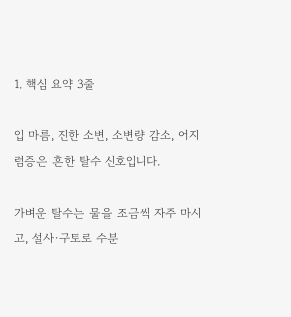1. 핵심 요약 3줄

입 마름, 진한 소변, 소변량 감소, 어지럼증은 흔한 탈수 신호입니다.

가벼운 탈수는 물을 조금씩 자주 마시고, 설사·구토로 수분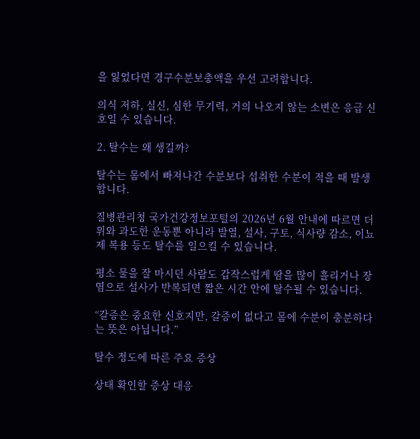을 잃었다면 경구수분보충액을 우선 고려합니다.

의식 저하, 실신, 심한 무기력, 거의 나오지 않는 소변은 응급 신호일 수 있습니다.

2. 탈수는 왜 생길까?

탈수는 몸에서 빠져나간 수분보다 섭취한 수분이 적을 때 발생합니다.

질병관리청 국가건강정보포털의 2026년 6월 안내에 따르면 더위와 과도한 운동뿐 아니라 발열, 설사, 구토, 식사량 감소, 이뇨제 복용 등도 탈수를 일으킬 수 있습니다.

평소 물을 잘 마시던 사람도 갑작스럽게 땀을 많이 흘리거나 장염으로 설사가 반복되면 짧은 시간 안에 탈수될 수 있습니다.

“갈증은 중요한 신호지만, 갈증이 없다고 몸에 수분이 충분하다는 뜻은 아닙니다.”

탈수 정도에 따른 주요 증상

상태 확인할 증상 대응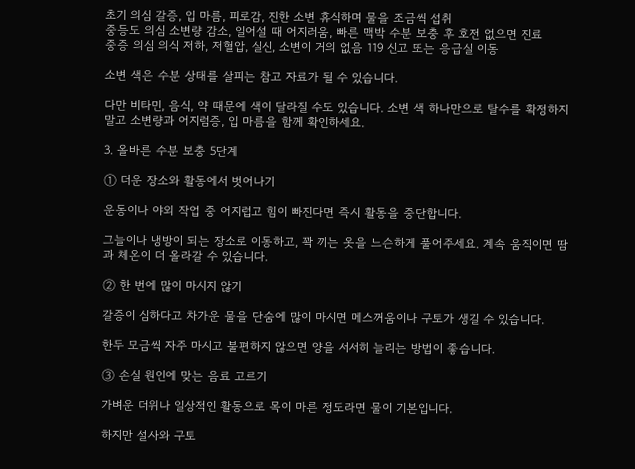초기 의심 갈증, 입 마름, 피로감, 진한 소변 휴식하며 물을 조금씩 섭취
중등도 의심 소변량 감소, 일어설 때 어지러움, 빠른 맥박 수분 보충 후 호전 없으면 진료
중증 의심 의식 저하, 저혈압, 실신, 소변이 거의 없음 119 신고 또는 응급실 이동

소변 색은 수분 상태를 살피는 참고 자료가 될 수 있습니다.

다만 비타민, 음식, 약 때문에 색이 달라질 수도 있습니다. 소변 색 하나만으로 탈수를 확정하지 말고 소변량과 어지럼증, 입 마름을 함께 확인하세요.

3. 올바른 수분 보충 5단계

① 더운 장소와 활동에서 벗어나기

운동이나 야외 작업 중 어지럽고 힘이 빠진다면 즉시 활동을 중단합니다.

그늘이나 냉방이 되는 장소로 이동하고, 꽉 끼는 옷을 느슨하게 풀어주세요. 계속 움직이면 땀과 체온이 더 올라갈 수 있습니다.

② 한 번에 많이 마시지 않기

갈증이 심하다고 차가운 물을 단숨에 많이 마시면 메스꺼움이나 구토가 생길 수 있습니다.

한두 모금씩 자주 마시고 불편하지 않으면 양을 서서히 늘리는 방법이 좋습니다.

③ 손실 원인에 맞는 음료 고르기

가벼운 더위나 일상적인 활동으로 목이 마른 정도라면 물이 기본입니다.

하지만 설사와 구토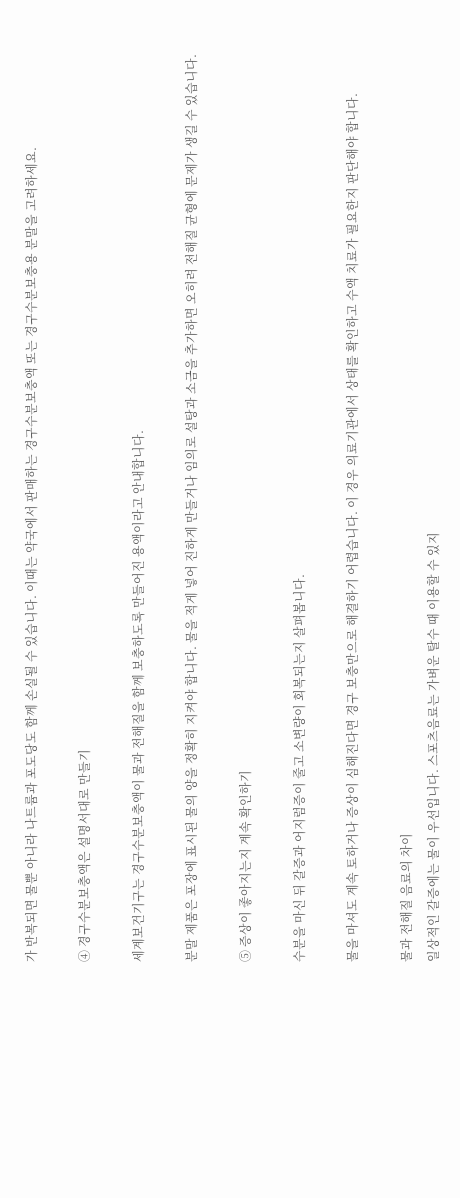가 반복되면 물뿐 아니라 나트륨과 포도당도 함께 손실될 수 있습니다. 이때는 약국에서 판매하는 경구수분보충액 또는 경구수분보충용 분말을 고려하세요.

④ 경구수분보충액은 설명서대로 만들기

세계보건기구는 경구수분보충액이 물과 전해질을 함께 보충하도록 만들어진 용액이라고 안내합니다.

분말 제품은 포장에 표시된 물의 양을 정확히 지켜야 합니다. 물을 적게 넣어 진하게 만들거나 임의로 설탕과 소금을 추가하면 오히려 전해질 균형에 문제가 생길 수 있습니다.

⑤ 증상이 좋아지는지 계속 확인하기

수분을 마신 뒤 갈증과 어지럼증이 줄고 소변량이 회복되는지 살펴봅니다.

물을 마셔도 계속 토하거나 증상이 심해진다면 경구 보충만으로 해결하기 어렵습니다. 이 경우 의료기관에서 상태를 확인하고 수액 치료가 필요한지 판단해야 합니다.

물과 전해질 음료의 차이
일상적인 갈증에는 물이 우선입니다. 스포츠음료는 가벼운 탈수 때 이용할 수 있지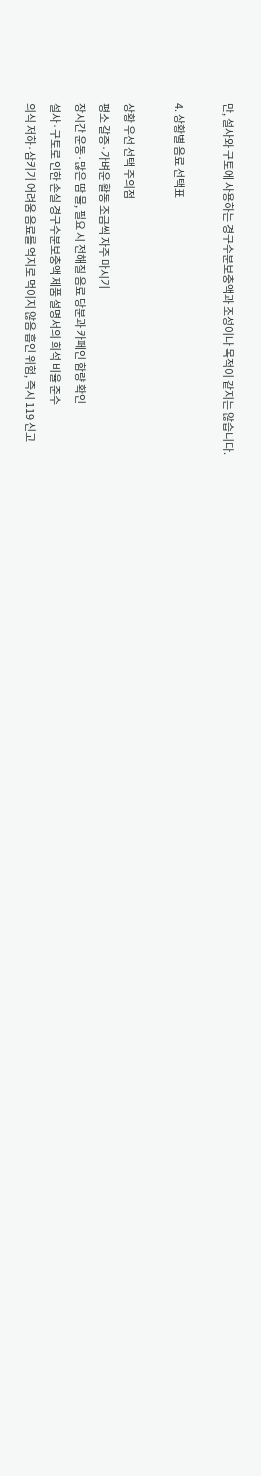만, 설사와 구토에 사용하는 경구수분보충액과 조성이나 목적이 같지는 않습니다.

4. 상황별 음료 선택표

상황 우선 선택 주의점
평소 갈증·가벼운 활동 조금씩 자주 마시기
장시간 운동·많은 땀 물, 필요 시 전해질 음료 당분과 카페인 함량 확인
설사·구토로 인한 손실 경구수분보충액 제품 설명서의 희석 비율 준수
의식 저하·삼키기 어려움 음료를 억지로 먹이지 않음 흡인 위험, 즉시 119 신고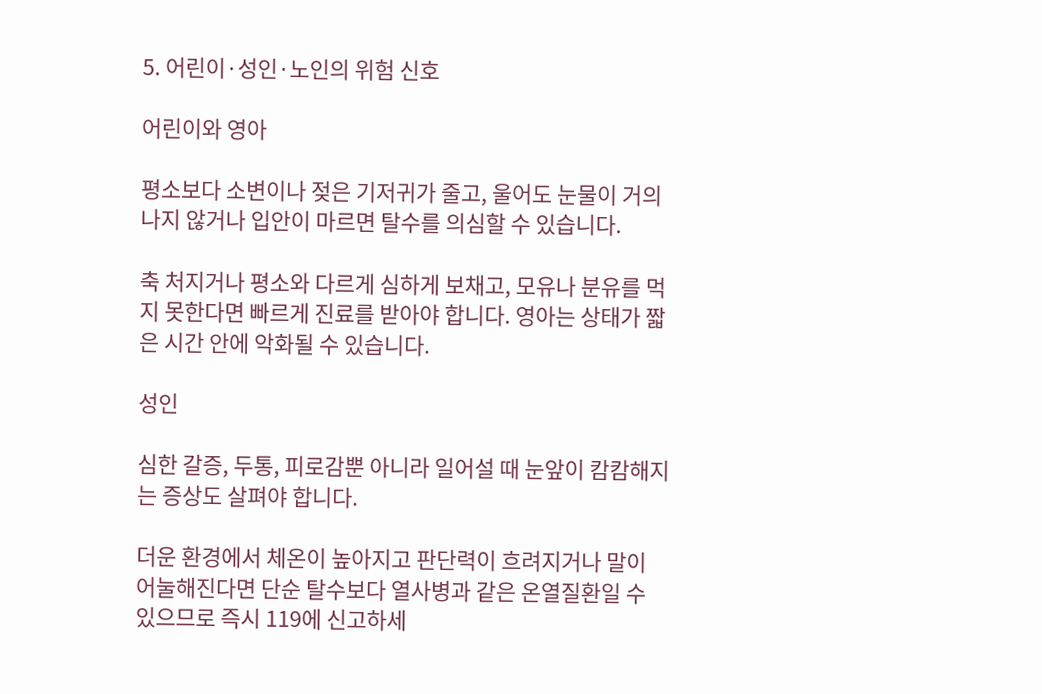5. 어린이·성인·노인의 위험 신호

어린이와 영아

평소보다 소변이나 젖은 기저귀가 줄고, 울어도 눈물이 거의 나지 않거나 입안이 마르면 탈수를 의심할 수 있습니다.

축 처지거나 평소와 다르게 심하게 보채고, 모유나 분유를 먹지 못한다면 빠르게 진료를 받아야 합니다. 영아는 상태가 짧은 시간 안에 악화될 수 있습니다.

성인

심한 갈증, 두통, 피로감뿐 아니라 일어설 때 눈앞이 캄캄해지는 증상도 살펴야 합니다.

더운 환경에서 체온이 높아지고 판단력이 흐려지거나 말이 어눌해진다면 단순 탈수보다 열사병과 같은 온열질환일 수 있으므로 즉시 119에 신고하세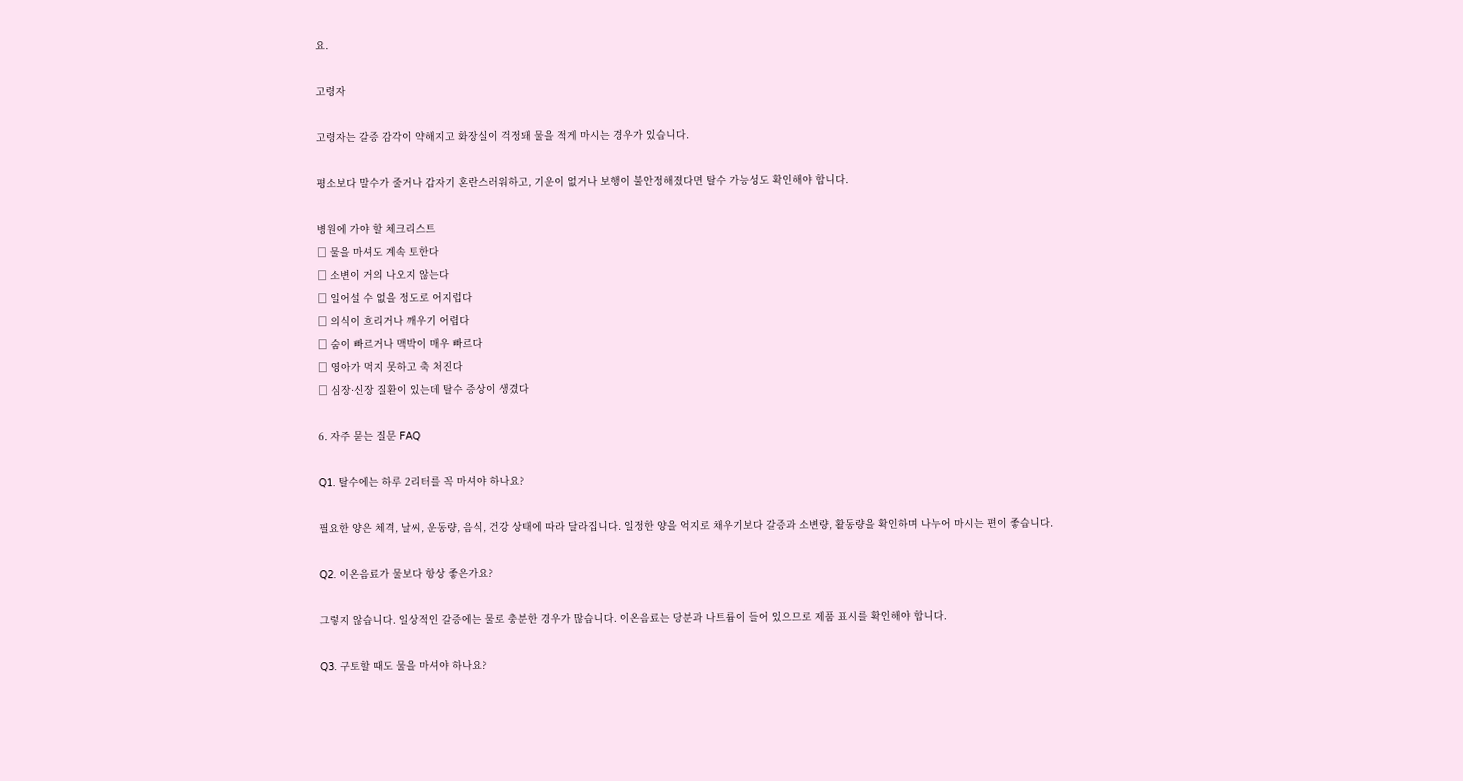요.

고령자

고령자는 갈증 감각이 약해지고 화장실이 걱정돼 물을 적게 마시는 경우가 있습니다.

평소보다 말수가 줄거나 갑자기 혼란스러워하고, 기운이 없거나 보행이 불안정해졌다면 탈수 가능성도 확인해야 합니다.

병원에 가야 할 체크리스트
□ 물을 마셔도 계속 토한다
□ 소변이 거의 나오지 않는다
□ 일어설 수 없을 정도로 어지럽다
□ 의식이 흐리거나 깨우기 어렵다
□ 숨이 빠르거나 맥박이 매우 빠르다
□ 영아가 먹지 못하고 축 처진다
□ 심장·신장 질환이 있는데 탈수 증상이 생겼다

6. 자주 묻는 질문 FAQ

Q1. 탈수에는 하루 2리터를 꼭 마셔야 하나요?

필요한 양은 체격, 날씨, 운동량, 음식, 건강 상태에 따라 달라집니다. 일정한 양을 억지로 채우기보다 갈증과 소변량, 활동량을 확인하며 나누어 마시는 편이 좋습니다.

Q2. 이온음료가 물보다 항상 좋은가요?

그렇지 않습니다. 일상적인 갈증에는 물로 충분한 경우가 많습니다. 이온음료는 당분과 나트륨이 들어 있으므로 제품 표시를 확인해야 합니다.

Q3. 구토할 때도 물을 마셔야 하나요?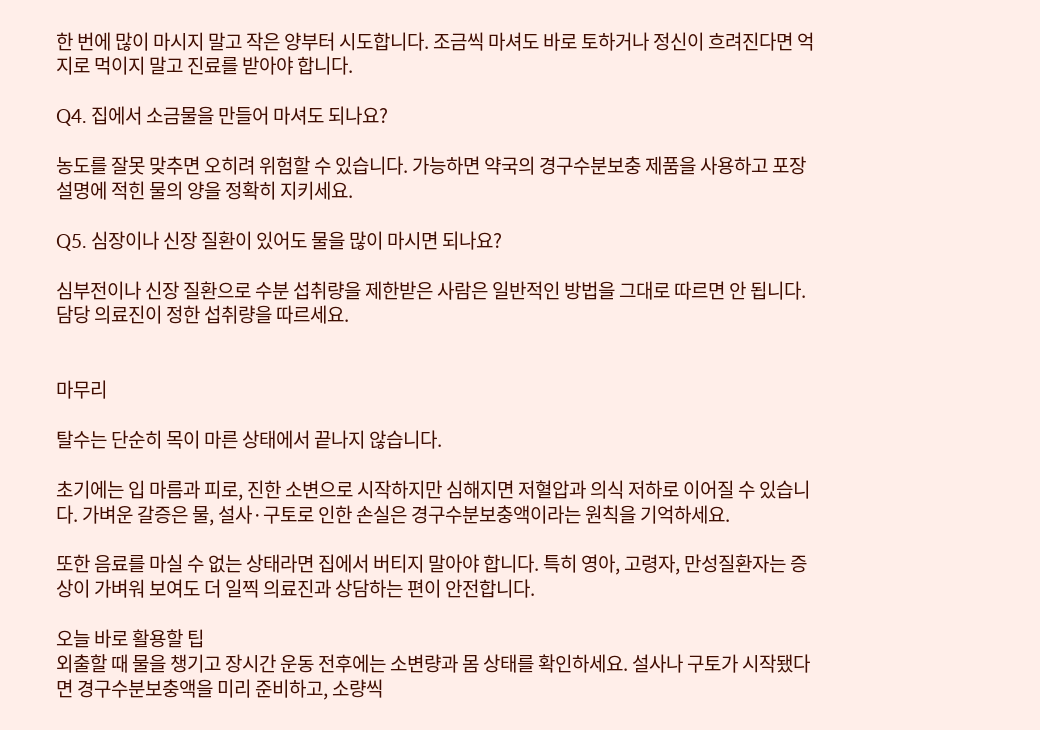한 번에 많이 마시지 말고 작은 양부터 시도합니다. 조금씩 마셔도 바로 토하거나 정신이 흐려진다면 억지로 먹이지 말고 진료를 받아야 합니다.

Q4. 집에서 소금물을 만들어 마셔도 되나요?

농도를 잘못 맞추면 오히려 위험할 수 있습니다. 가능하면 약국의 경구수분보충 제품을 사용하고 포장 설명에 적힌 물의 양을 정확히 지키세요.

Q5. 심장이나 신장 질환이 있어도 물을 많이 마시면 되나요?

심부전이나 신장 질환으로 수분 섭취량을 제한받은 사람은 일반적인 방법을 그대로 따르면 안 됩니다. 담당 의료진이 정한 섭취량을 따르세요.


마무리

탈수는 단순히 목이 마른 상태에서 끝나지 않습니다.

초기에는 입 마름과 피로, 진한 소변으로 시작하지만 심해지면 저혈압과 의식 저하로 이어질 수 있습니다. 가벼운 갈증은 물, 설사·구토로 인한 손실은 경구수분보충액이라는 원칙을 기억하세요.

또한 음료를 마실 수 없는 상태라면 집에서 버티지 말아야 합니다. 특히 영아, 고령자, 만성질환자는 증상이 가벼워 보여도 더 일찍 의료진과 상담하는 편이 안전합니다.

오늘 바로 활용할 팁
외출할 때 물을 챙기고 장시간 운동 전후에는 소변량과 몸 상태를 확인하세요. 설사나 구토가 시작됐다면 경구수분보충액을 미리 준비하고, 소량씩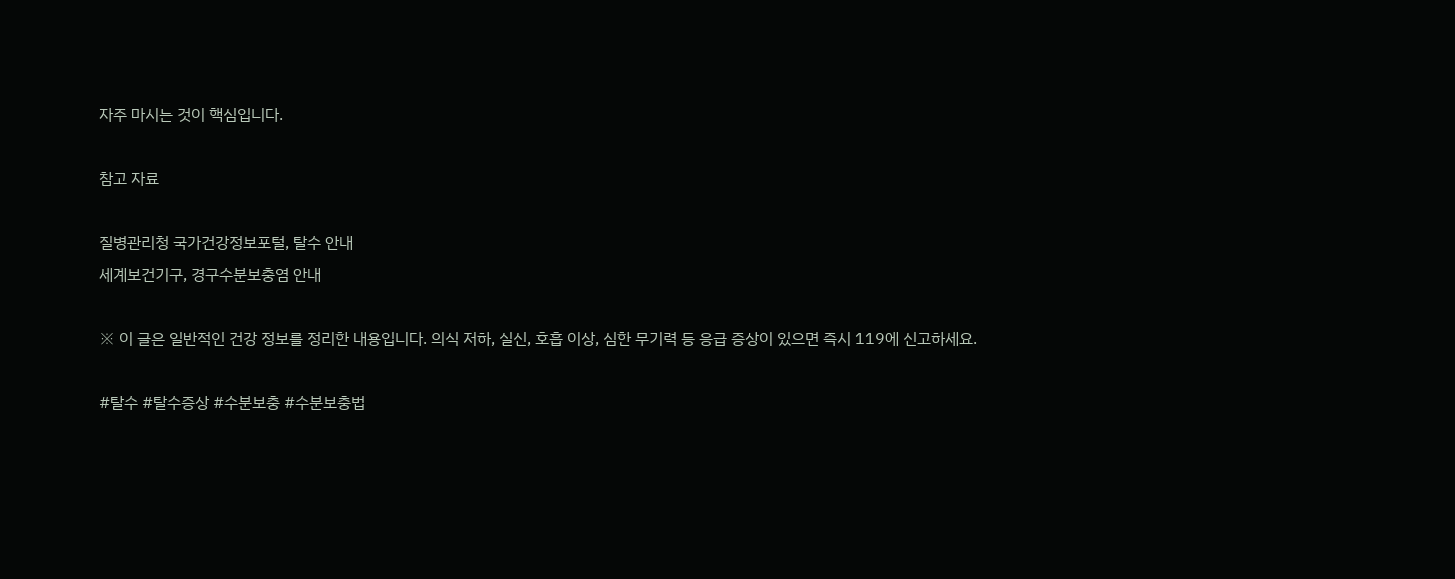자주 마시는 것이 핵심입니다.

참고 자료

질병관리청 국가건강정보포털, 탈수 안내
세계보건기구, 경구수분보충염 안내

※ 이 글은 일반적인 건강 정보를 정리한 내용입니다. 의식 저하, 실신, 호흡 이상, 심한 무기력 등 응급 증상이 있으면 즉시 119에 신고하세요.

#탈수 #탈수증상 #수분보충 #수분보충법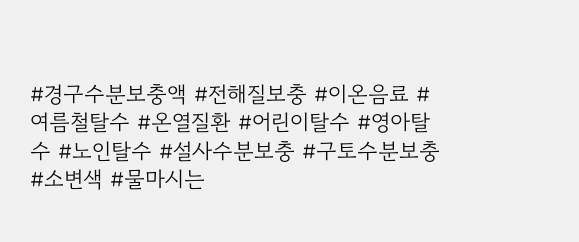#경구수분보충액 #전해질보충 #이온음료 #여름철탈수 #온열질환 #어린이탈수 #영아탈수 #노인탈수 #설사수분보충 #구토수분보충 #소변색 #물마시는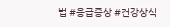법 #응급증상 #건강상식